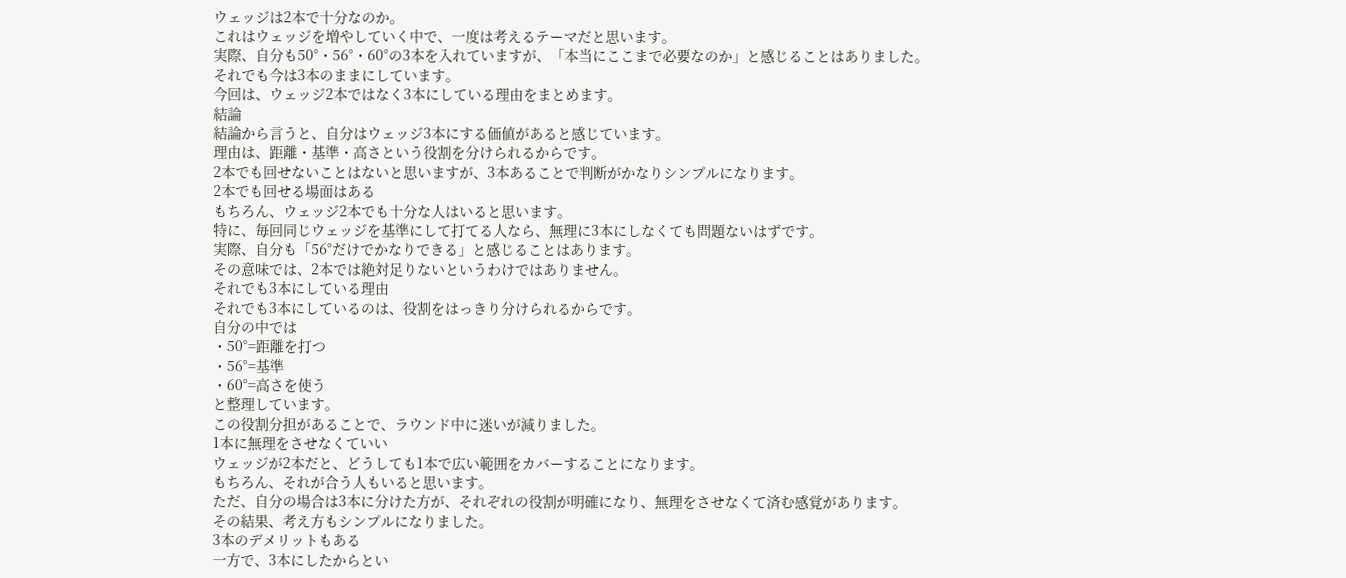ウェッジは2本で十分なのか。
これはウェッジを増やしていく中で、一度は考えるテーマだと思います。
実際、自分も50°・56°・60°の3本を入れていますが、「本当にここまで必要なのか」と感じることはありました。
それでも今は3本のままにしています。
今回は、ウェッジ2本ではなく3本にしている理由をまとめます。
結論
結論から言うと、自分はウェッジ3本にする価値があると感じています。
理由は、距離・基準・高さという役割を分けられるからです。
2本でも回せないことはないと思いますが、3本あることで判断がかなりシンプルになります。
2本でも回せる場面はある
もちろん、ウェッジ2本でも十分な人はいると思います。
特に、毎回同じウェッジを基準にして打てる人なら、無理に3本にしなくても問題ないはずです。
実際、自分も「56°だけでかなりできる」と感じることはあります。
その意味では、2本では絶対足りないというわけではありません。
それでも3本にしている理由
それでも3本にしているのは、役割をはっきり分けられるからです。
自分の中では
・50°=距離を打つ
・56°=基準
・60°=高さを使う
と整理しています。
この役割分担があることで、ラウンド中に迷いが減りました。
1本に無理をさせなくていい
ウェッジが2本だと、どうしても1本で広い範囲をカバーすることになります。
もちろん、それが合う人もいると思います。
ただ、自分の場合は3本に分けた方が、それぞれの役割が明確になり、無理をさせなくて済む感覚があります。
その結果、考え方もシンプルになりました。
3本のデメリットもある
一方で、3本にしたからとい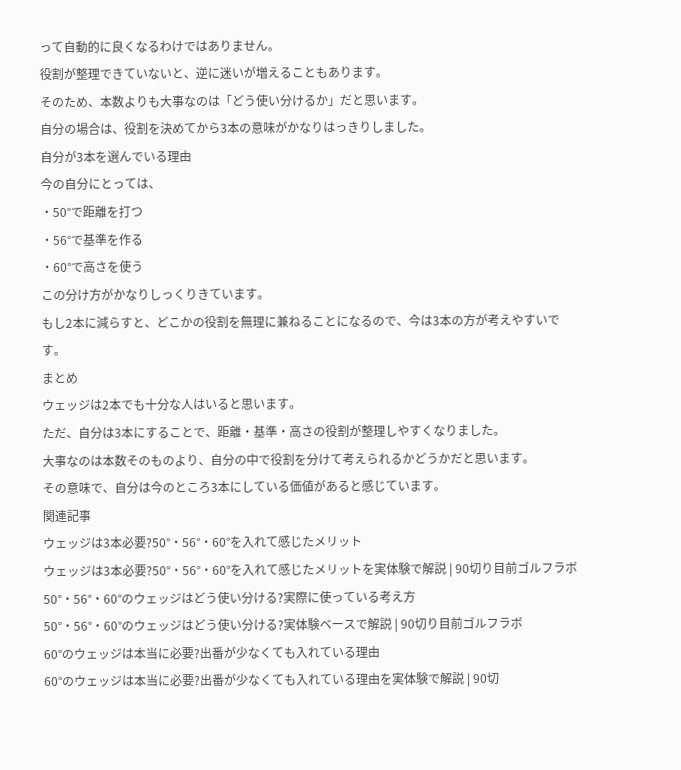って自動的に良くなるわけではありません。
役割が整理できていないと、逆に迷いが増えることもあります。
そのため、本数よりも大事なのは「どう使い分けるか」だと思います。
自分の場合は、役割を決めてから3本の意味がかなりはっきりしました。
自分が3本を選んでいる理由
今の自分にとっては、
・50°で距離を打つ
・56°で基準を作る
・60°で高さを使う
この分け方がかなりしっくりきています。
もし2本に減らすと、どこかの役割を無理に兼ねることになるので、今は3本の方が考えやすいです。
まとめ
ウェッジは2本でも十分な人はいると思います。
ただ、自分は3本にすることで、距離・基準・高さの役割が整理しやすくなりました。
大事なのは本数そのものより、自分の中で役割を分けて考えられるかどうかだと思います。
その意味で、自分は今のところ3本にしている価値があると感じています。
関連記事
ウェッジは3本必要?50°・56°・60°を入れて感じたメリット
ウェッジは3本必要?50°・56°・60°を入れて感じたメリットを実体験で解説 | 90切り目前ゴルフラボ
50°・56°・60°のウェッジはどう使い分ける?実際に使っている考え方
50°・56°・60°のウェッジはどう使い分ける?実体験ベースで解説 | 90切り目前ゴルフラボ
60°のウェッジは本当に必要?出番が少なくても入れている理由
60°のウェッジは本当に必要?出番が少なくても入れている理由を実体験で解説 | 90切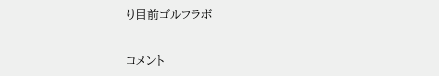り目前ゴルフラボ


コメント